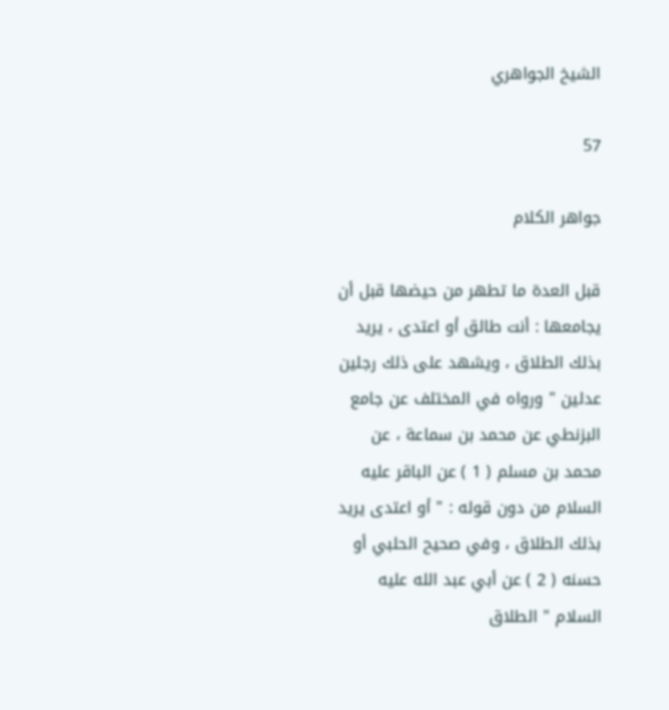الشيخ الجواهري

57

جواهر الكلام

قبل العدة ما تطهر من حيضها قبل أن يجامعها : أنت طالق أو اعتدى ، يريد بذلك الطلاق ، ويشهد على ذلك رجلين عدلين " ورواه في المختلف عن جامع البزنطي عن محمد بن سماعة ، عن محمد بن مسلم ( 1 ) عن الباقر عليه السلام من دون قوله : " أو اعتدى يريد بذلك الطلاق ، وفي صحيح الحلبي أو حسنه ( 2 ) عن أبي عبد الله عليه السلام " الطلاق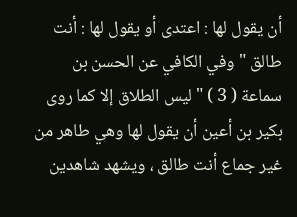أن يقول لها : اعتدى أو يقول لها : أنت طالق " وفي الكافي عن الحسن بن سماعة ( 3 ) " ليس الطلاق إلا كما روى بكير بن أعين أن يقول لها وهي طاهر من غير جماع أنت طالق ، ويشهد شاهدين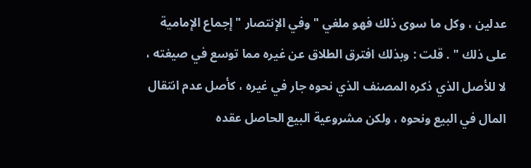عدلين ، وكل ما سوى ذلك فهو ملغي " وفي الإنتصار " إجماع الإمامية على ذلك " . قلت : وبذلك افترق الطلاق عن غيره مما توسع في صيغته ، لا للأصل الذي ذكره المصنف الذي نحوه جار في غيره ، كأصل عدم انتقال المال في البيع ونحوه ، ولكن مشروعية البيع الحاصل عقده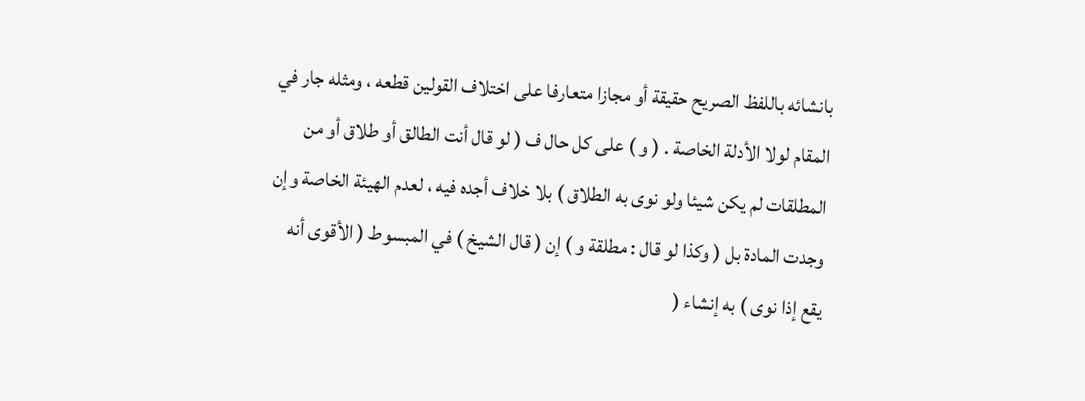بانشائه باللفظ الصريح حقيقة أو مجازا متعارفا على اختلاف القولين قطعه ، ومثله جار في المقام لولا الأدلة الخاصة . ( و ) على كل حال ف ( لو قال أنت الطالق أو طلاق أو من المطلقات لم يكن شيئا ولو نوى به الطلاق ) بلا خلاف أجده فيه ، لعدم الهيئة الخاصة وإن وجدت المادة بل ( وكذا لو قال : مطلقة و ) إن ( قال الشيخ ) في المبسوط ( الأقوى أنه يقع إذا نوى ) به إنشاء (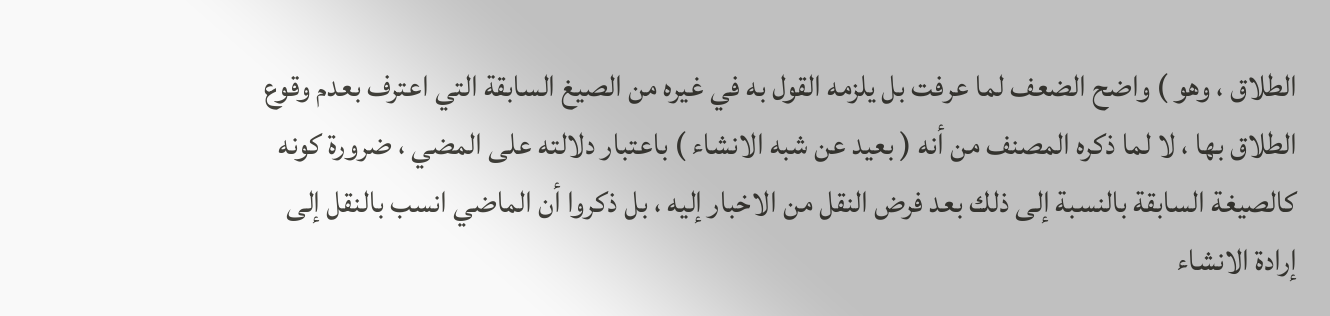الطلاق ، وهو ) واضح الضعف لما عرفت بل يلزمه القول به في غيره من الصيغ السابقة التي اعترف بعدم وقوع الطلاق بها ، لا لما ذكره المصنف من أنه ( بعيد عن شبه الانشاء ) باعتبار دلالته على المضي ، ضرورة كونه كالصيغة السابقة بالنسبة إلى ذلك بعد فرض النقل من الاخبار إليه ، بل ذكروا أن الماضي انسب بالنقل إلى إرادة الانشاء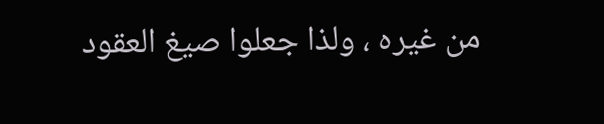من غيره ، ولذا جعلوا صيغ العقود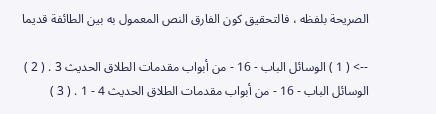الصريحة بلفظه ، فالتحقيق كون الفارق النص المعمول به بين الطائفة قديما

--> ( 1 ) الوسائل الباب - 16 - من أبواب مقدمات الطلاق الحديث 3 . ( 2 ) الوسائل الباب - 16 - من أبواب مقدمات الطلاق الحديث 4 - 1 . ( 3 )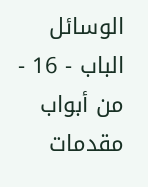الوسائل الباب - 16 - من أبواب مقدمات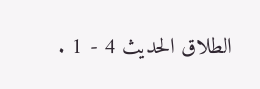الطلاق الحديث 4 - 1 .